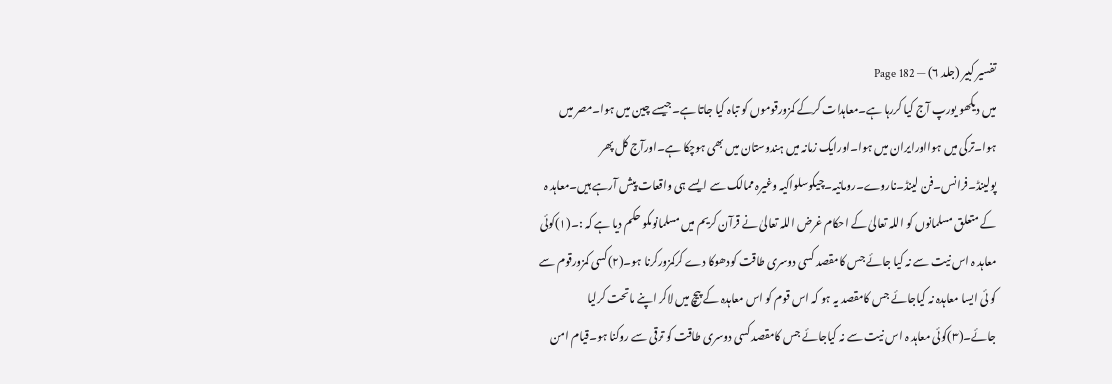تفسیر کبیر (جلد ۶) — Page 182
میں دیکھو یورپ آج کیا کررہا ہے۔معاہدات کرکے کمزورقوموں کو تباہ کیا جاتا ہے۔جیسے چین میں ہوا۔مصر میں ہوا۔ترکی میں ہوااورایران میں ہوا۔اورایک زمانہ میں ہندوستان میں بھی ہوچکا ہے۔اورآج کل پھر پولینڈ۔فرانس۔فن لینڈ۔ناروے۔رومانیہ۔چیکوسلواکیہ وغیرہ ممالک سے ایسے ہی واقعات پیش آرہے ہیں۔معاہد ہ کے متعلق مسلمانوں کو اللہ تعالیٰ کے احکام غرض اللہ تعالیٰ نے قرآن کریم میں مسلمانوںکو حکم دیا ہے کہ :۔(۱)کوئی معاہد ہ اس نیت سے نہ کیا جائے جس کامقصد کسی دوسری طاقت کودھوکا دے کرکمزورکرنا ہو۔(۲)کسی کمزورقوم سے کو ئی ایسا معاہدہ نہ کیاجائے جس کامقصد یہ ہو کہ اس قوم کو اس معاہدہ کے پیچ میں لاکر اپنے ماتحت کرلیا جائے۔(۳)کوئی معاہد ہ اس نیت سے نہ کیاجائے جس کامقصد کسی دوسری طاقت کو ترقی سے روکنا ہو۔قیام امن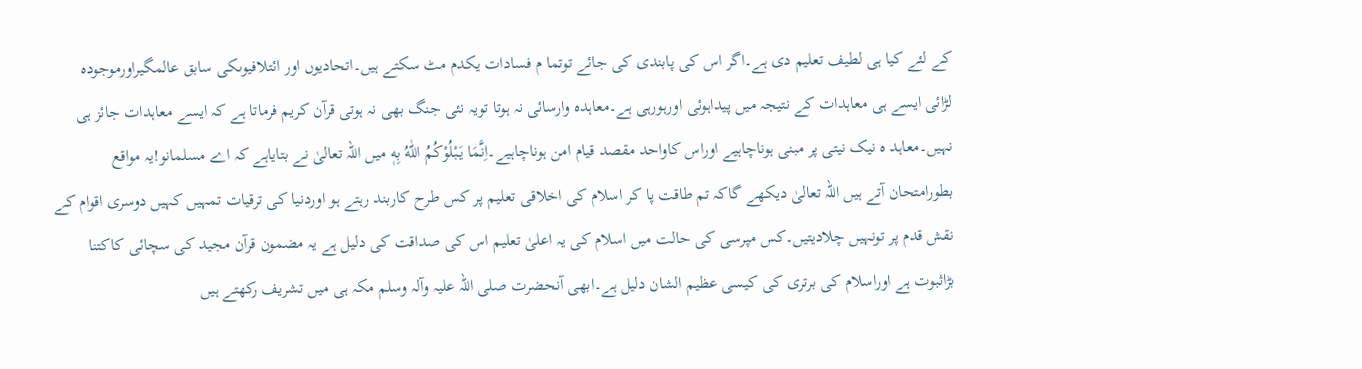کے لئے کیا ہی لطیف تعلیم دی ہے۔اگر اس کی پابندی کی جائے توتما م فسادات یکدم مٹ سکتے ہیں۔اتحادیوں اور ائتلافیوںکی سابق عالمگیراورموجودہ لڑائی ایسے ہی معاہدات کے نتیجہ میں پیداہوئی اورہورہی ہے۔معاہدہ وارسائی نہ ہوتا تویہ نئی جنگ بھی نہ ہوتی قرآن کریم فرماتا ہے کہ ایسے معاہدات جائز ہی نہیں۔معاہد ہ نیک نیتی پر مبنی ہوناچاہیے اوراس کاواحد مقصد قیام امن ہوناچاہیے۔اِنَّمَا يَبْلُوْكُمُ اللّٰهُ بِهٖ میں اللہ تعالیٰ نے بتایاہے کہ اے مسلمانو!یہ مواقع بطورامتحان آتے ہیں اللہ تعالیٰ دیکھے گاکہ تم طاقت پا کر اسلام کی اخلاقی تعلیم پر کس طرح کاربند رہتے ہو اوردنیا کی ترقیات تمہیں کہیں دوسری اقوام کے نقش قدم پر تونہیں چلادیتیں۔کس مپرسی کی حالت میں اسلام کی یہ اعلیٰ تعلیم اس کی صداقت کی دلیل ہے یہ مضمون قرآن مجید کی سچائی کاکتنا بڑاثبوت ہے اوراسلام کی برتری کی کیسی عظیم الشان دلیل ہے۔ابھی آنحضرت صلی اللہ علیہ وآلہ وسلم مکہ ہی میں تشریف رکھتے ہیں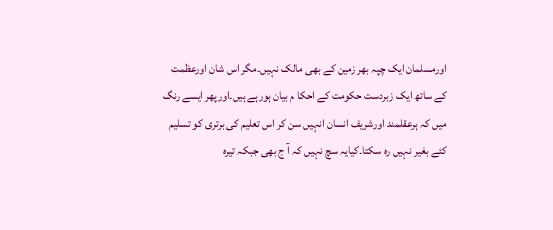اورمسلمان ایک چپہ بھر زمین کے بھی مالک نہیں۔مگر اس شان اورعظمت کے ساتھ ایک زبردست حکومت کے احکا م بیان ہورہے ہیں۔اورپھر ایسے رنگ میں کہ ہرعقلمند اورشریف انسان انہیں سن کر اس تعلیم کی برتری کو تسلیم کئے بغیر نہیں رہ سکتا۔کیایہ سچ نہیں کہ آ ج بھی جبکہ تیرہ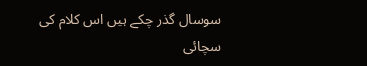سوسال گذر چکے ہیں اس کلام کی سچائی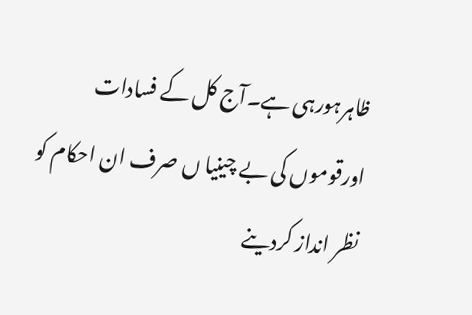ظاہرہورہی ہے۔آج کل کے فسادات اورقوموں کی بے چینیا ں صرف ان احکام کو نظر انداز کردینے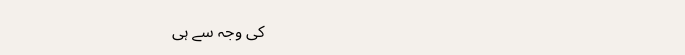کی وجہ سے ہی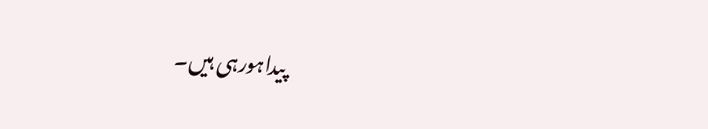پیداہورہی ہیں۔